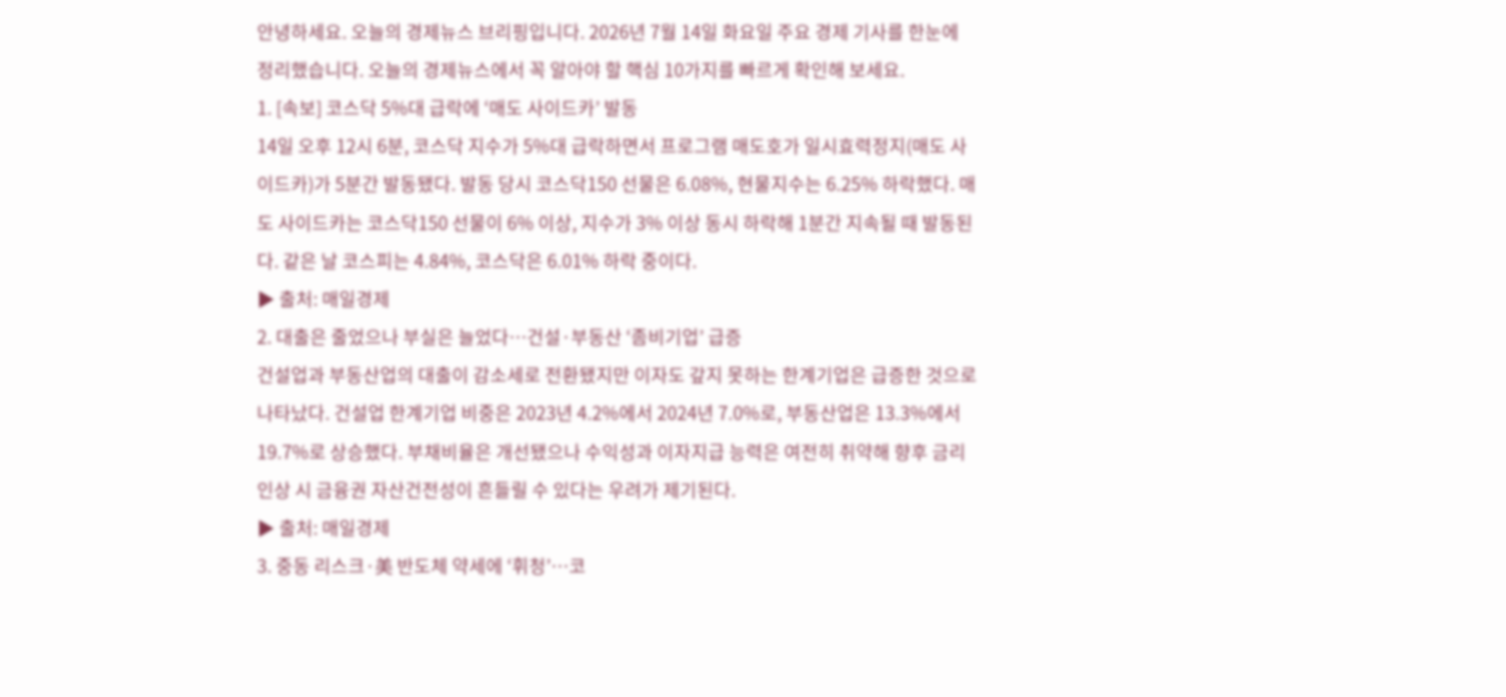안녕하세요. 오늘의 경제뉴스 브리핑입니다. 2026년 7월 14일 화요일 주요 경제 기사를 한눈에 정리했습니다. 오늘의 경제뉴스에서 꼭 알아야 할 핵심 10가지를 빠르게 확인해 보세요.
1. [속보] 코스닥 5%대 급락에 ‘매도 사이드카’ 발동
14일 오후 12시 6분, 코스닥 지수가 5%대 급락하면서 프로그램 매도호가 일시효력정지(매도 사이드카)가 5분간 발동됐다. 발동 당시 코스닥150 선물은 6.08%, 현물지수는 6.25% 하락했다. 매도 사이드카는 코스닥150 선물이 6% 이상, 지수가 3% 이상 동시 하락해 1분간 지속될 때 발동된다. 같은 날 코스피는 4.84%, 코스닥은 6.01% 하락 중이다.
▶ 출처: 매일경제
2. 대출은 줄었으나 부실은 늘었다…건설·부동산 ‘좀비기업’ 급증
건설업과 부동산업의 대출이 감소세로 전환됐지만 이자도 갚지 못하는 한계기업은 급증한 것으로 나타났다. 건설업 한계기업 비중은 2023년 4.2%에서 2024년 7.0%로, 부동산업은 13.3%에서 19.7%로 상승했다. 부채비율은 개선됐으나 수익성과 이자지급 능력은 여전히 취약해 향후 금리 인상 시 금융권 자산건전성이 흔들릴 수 있다는 우려가 제기된다.
▶ 출처: 매일경제
3. 중동 리스크·美 반도체 약세에 ‘휘청’…코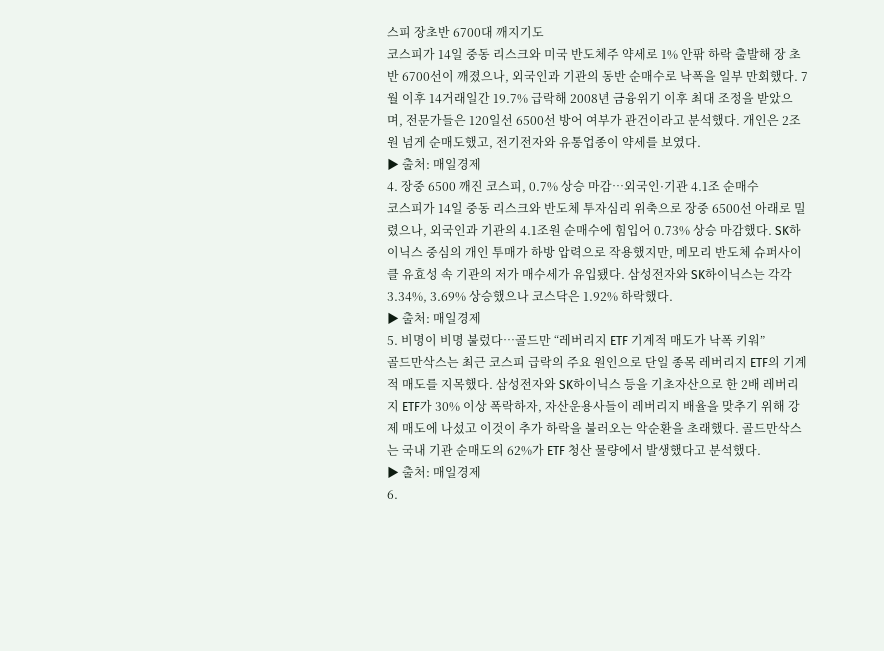스피 장초반 6700대 깨지기도
코스피가 14일 중동 리스크와 미국 반도체주 약세로 1% 안팎 하락 출발해 장 초반 6700선이 깨졌으나, 외국인과 기관의 동반 순매수로 낙폭을 일부 만회했다. 7월 이후 14거래일간 19.7% 급락해 2008년 금융위기 이후 최대 조정을 받았으며, 전문가들은 120일선 6500선 방어 여부가 관건이라고 분석했다. 개인은 2조원 넘게 순매도했고, 전기전자와 유통업종이 약세를 보였다.
▶ 출처: 매일경제
4. 장중 6500 깨진 코스피, 0.7% 상승 마감…외국인·기관 4.1조 순매수
코스피가 14일 중동 리스크와 반도체 투자심리 위축으로 장중 6500선 아래로 밀렸으나, 외국인과 기관의 4.1조원 순매수에 힘입어 0.73% 상승 마감했다. SK하이닉스 중심의 개인 투매가 하방 압력으로 작용했지만, 메모리 반도체 슈퍼사이클 유효성 속 기관의 저가 매수세가 유입됐다. 삼성전자와 SK하이닉스는 각각 3.34%, 3.69% 상승했으나 코스닥은 1.92% 하락했다.
▶ 출처: 매일경제
5. 비명이 비명 불렀다…골드만 “레버리지 ETF 기계적 매도가 낙폭 키워”
골드만삭스는 최근 코스피 급락의 주요 원인으로 단일 종목 레버리지 ETF의 기계적 매도를 지목했다. 삼성전자와 SK하이닉스 등을 기초자산으로 한 2배 레버리지 ETF가 30% 이상 폭락하자, 자산운용사들이 레버리지 배율을 맞추기 위해 강제 매도에 나섰고 이것이 추가 하락을 불러오는 악순환을 초래했다. 골드만삭스는 국내 기관 순매도의 62%가 ETF 청산 물량에서 발생했다고 분석했다.
▶ 출처: 매일경제
6.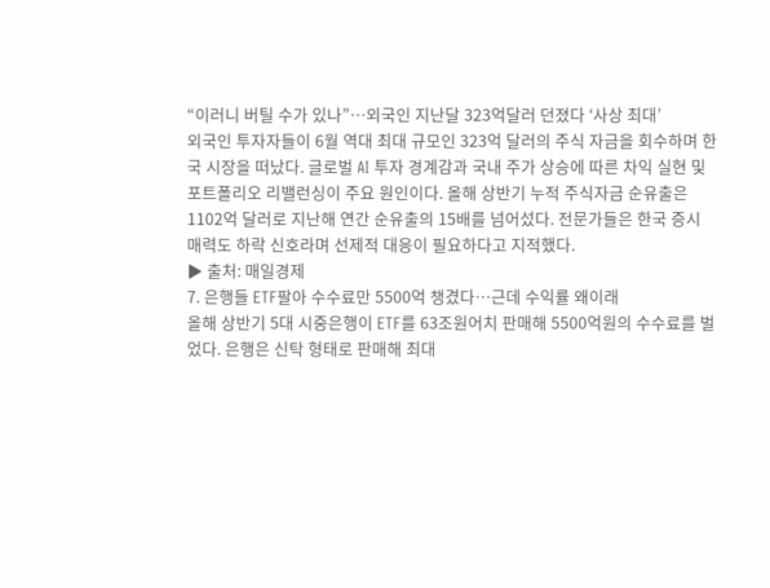“이러니 버틸 수가 있나”…외국인 지난달 323억달러 던졌다 ‘사상 최대’
외국인 투자자들이 6월 역대 최대 규모인 323억 달러의 주식 자금을 회수하며 한국 시장을 떠났다. 글로벌 AI 투자 경계감과 국내 주가 상승에 따른 차익 실현 및 포트폴리오 리밸런싱이 주요 원인이다. 올해 상반기 누적 주식자금 순유출은 1102억 달러로 지난해 연간 순유출의 15배를 넘어섰다. 전문가들은 한국 증시 매력도 하락 신호라며 선제적 대응이 필요하다고 지적했다.
▶ 출처: 매일경제
7. 은행들 ETF팔아 수수료만 5500억 챙겼다…근데 수익률 왜이래
올해 상반기 5대 시중은행이 ETF를 63조원어치 판매해 5500억원의 수수료를 벌었다. 은행은 신탁 형태로 판매해 최대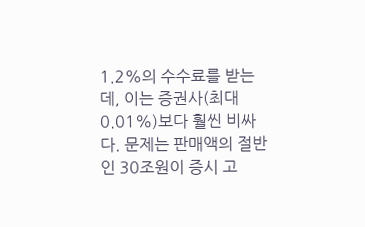1.2%의 수수료를 받는데, 이는 증권사(최대 0.01%)보다 훨씬 비싸다. 문제는 판매액의 절반인 30조원이 증시 고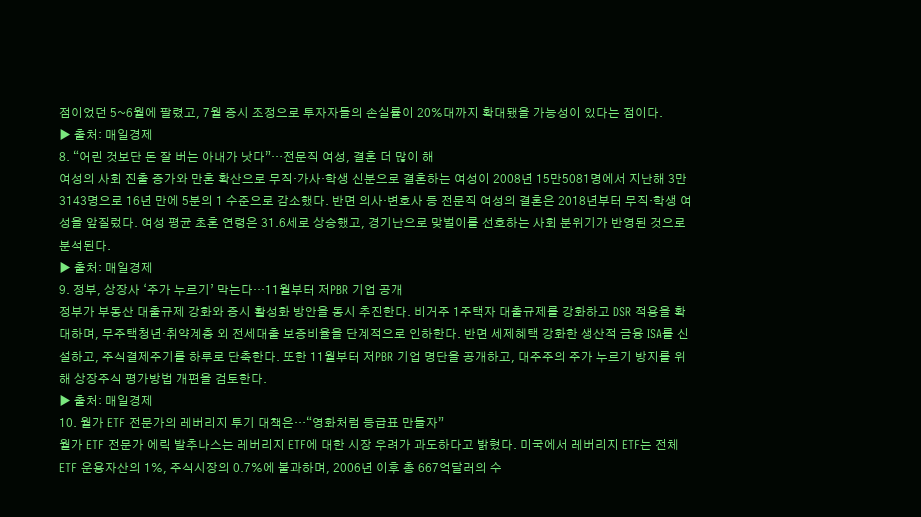점이었던 5~6월에 팔렸고, 7월 증시 조정으로 투자자들의 손실률이 20%대까지 확대됐을 가능성이 있다는 점이다.
▶ 출처: 매일경제
8. “어린 것보단 돈 잘 버는 아내가 낫다”…전문직 여성, 결혼 더 많이 해
여성의 사회 진출 증가와 만혼 확산으로 무직·가사·학생 신분으로 결혼하는 여성이 2008년 15만5081명에서 지난해 3만3143명으로 16년 만에 5분의 1 수준으로 감소했다. 반면 의사·변호사 등 전문직 여성의 결혼은 2018년부터 무직·학생 여성을 앞질렀다. 여성 평균 초혼 연령은 31.6세로 상승했고, 경기난으로 맞벌이를 선호하는 사회 분위기가 반영된 것으로 분석된다.
▶ 출처: 매일경제
9. 정부, 상장사 ‘주가 누르기’ 막는다…11월부터 저PBR 기업 공개
정부가 부동산 대출규제 강화와 증시 활성화 방안을 동시 추진한다. 비거주 1주택자 대출규제를 강화하고 DSR 적용을 확대하며, 무주택청년·취약계층 외 전세대출 보증비율을 단계적으로 인하한다. 반면 세제혜택 강화한 생산적 금융 ISA를 신설하고, 주식결제주기를 하루로 단축한다. 또한 11월부터 저PBR 기업 명단을 공개하고, 대주주의 주가 누르기 방지를 위해 상장주식 평가방법 개편을 검토한다.
▶ 출처: 매일경제
10. 월가 ETF 전문가의 레버리지 투기 대책은…“영화처럼 등급표 만들자”
월가 ETF 전문가 에릭 발추나스는 레버리지 ETF에 대한 시장 우려가 과도하다고 밝혔다. 미국에서 레버리지 ETF는 전체 ETF 운용자산의 1%, 주식시장의 0.7%에 불과하며, 2006년 이후 총 667억달러의 수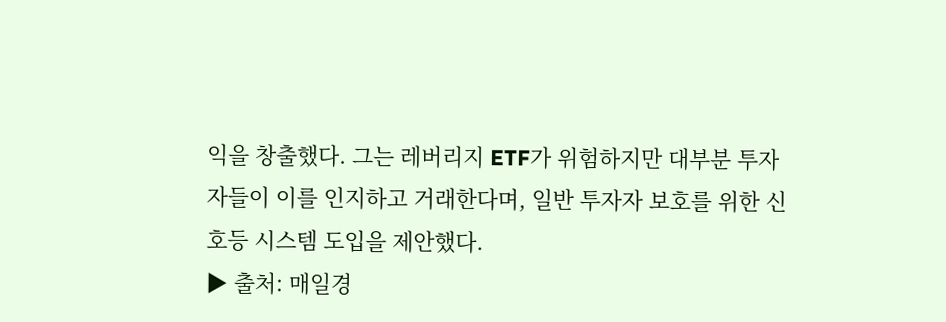익을 창출했다. 그는 레버리지 ETF가 위험하지만 대부분 투자자들이 이를 인지하고 거래한다며, 일반 투자자 보호를 위한 신호등 시스템 도입을 제안했다.
▶ 출처: 매일경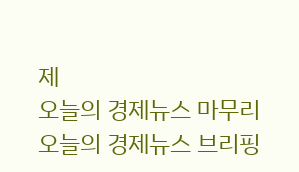제
오늘의 경제뉴스 마무리
오늘의 경제뉴스 브리핑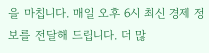을 마칩니다. 매일 오후 6시 최신 경제 정보를 전달해 드립니다. 더 많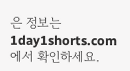은 정보는 1day1shorts.com에서 확인하세요.